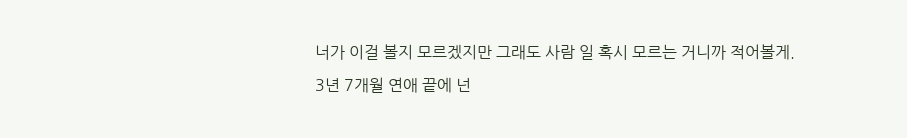너가 이걸 볼지 모르겠지만 그래도 사람 일 혹시 모르는 거니까 적어볼게.
3년 7개월 연애 끝에 넌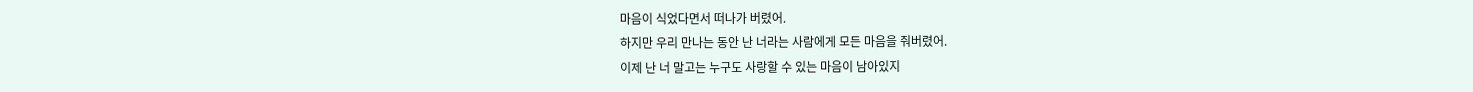마음이 식었다면서 떠나가 버렸어.
하지만 우리 만나는 동안 난 너라는 사람에게 모든 마음을 줘버렸어.
이제 난 너 말고는 누구도 사랑할 수 있는 마음이 남아있지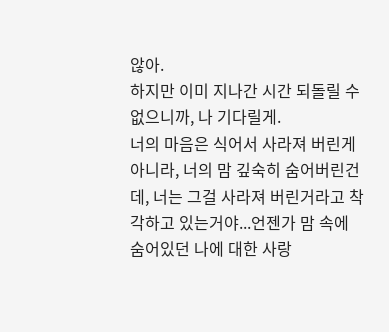않아.
하지만 이미 지나간 시간 되돌릴 수 없으니까, 나 기다릴게.
너의 마음은 식어서 사라져 버린게 아니라, 너의 맘 깊숙히 숨어버린건데, 너는 그걸 사라져 버린거라고 착각하고 있는거야...언젠가 맘 속에 숨어있던 나에 대한 사랑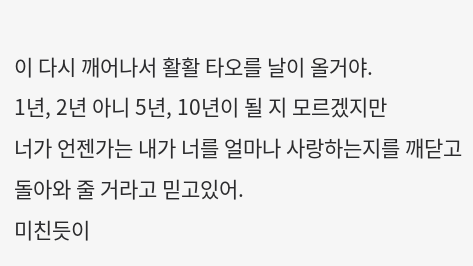이 다시 깨어나서 활활 타오를 날이 올거야.
1년, 2년 아니 5년, 10년이 될 지 모르겠지만
너가 언젠가는 내가 너를 얼마나 사랑하는지를 깨닫고 돌아와 줄 거라고 믿고있어.
미친듯이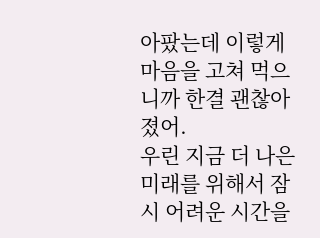아팠는데 이렇게 마음을 고쳐 먹으니까 한결 괜찮아졌어.
우린 지금 더 나은 미래를 위해서 잠시 어려운 시간을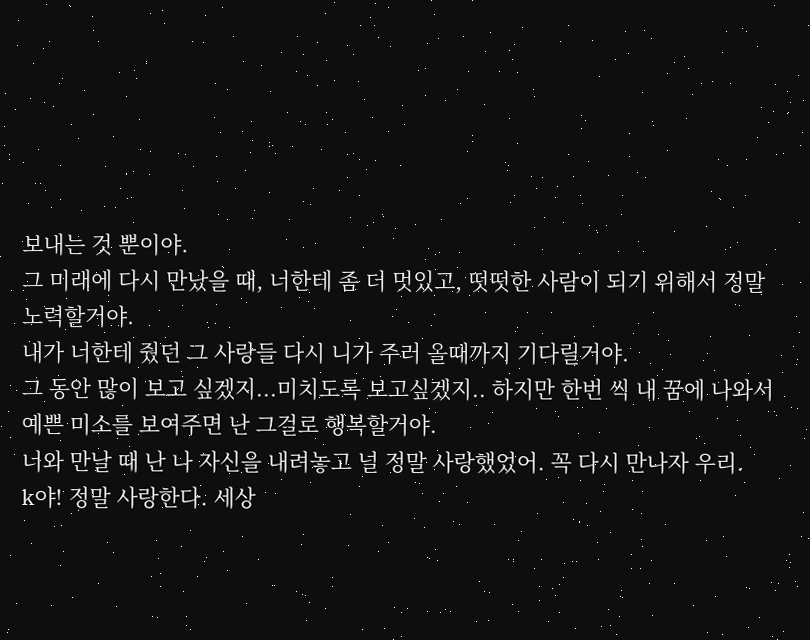보내는 것 뿐이야.
그 미래에 다시 만났을 때, 너한테 좀 더 멋있고, 떳떳한 사람이 되기 위해서 정말 노력할거야.
내가 너한테 줬던 그 사랑들 다시 니가 주러 올때까지 기다릴거야.
그 동안 많이 보고 싶겠지...미치도록 보고싶겠지.. 하지만 한번 씩 내 꿈에 나와서 예쁜 미소를 보여주면 난 그걸로 행복할거야.
너와 만날 때 난 나 자신을 내려놓고 널 정말 사랑했었어. 꼭 다시 만나자 우리.
k야! 정말 사랑한다. 세상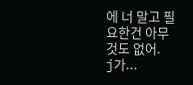에 너 말고 필요한건 아무 것도 없어.
j가...